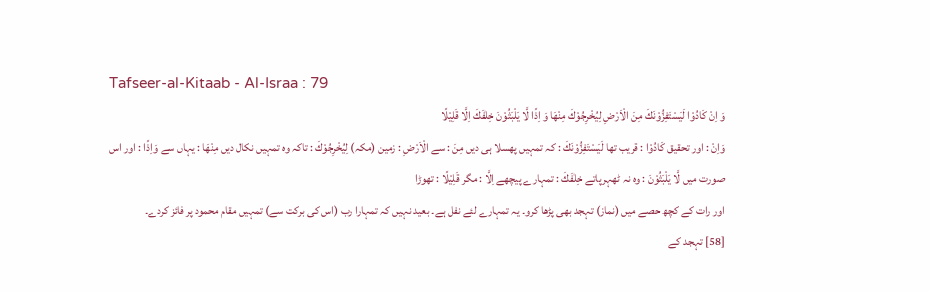Tafseer-al-Kitaab - Al-Israa : 79
وَ اِنْ كَادُوْا لَیَسْتَفِزُّوْنَكَ مِنَ الْاَرْضِ لِیُخْرِجُوْكَ مِنْهَا وَ اِذًا لَّا یَلْبَثُوْنَ خِلٰفَكَ اِلَّا قَلِیْلًا
وَاِنْ : اور تحقیق كَادُوْا : قریب تھا لَيَسْتَفِزُّوْنَكَ : کہ تمہیں پھسلا ہی دیں مِنَ : سے الْاَرْضِ : زمین (مکہ) لِيُخْرِجُوْكَ : تاکہ وہ تمہیں نکال دیں مِنْهَا : یہاں سے وَاِذًا : اور اس صورت میں لَّا يَلْبَثُوْنَ : وہ نہ ٹھہرپاتے خِلٰفَكَ : تمہارے پیچھے اِلَّا : مگر قَلِيْلًا : تھوڑا
اور رات کے کچھ حصے میں (نماز) تہجد بھی پڑھا کرو۔ یہ تمہارے لئے نفل ہے۔ بعید نہیں کہ تمہارا رب (اس کی برکت سے) تمہیں مقام محمود پر فائز کردے۔
[58] تہجد کے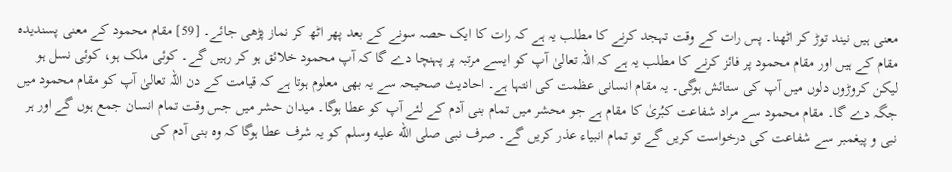معنی ہیں نیند توڑ کر اٹھنا۔ پس رات کے وقت تہجد کرنے کا مطلب یہ ہے کہ رات کا ایک حصہ سونے کے بعد پھر اٹھ کر نماز پڑھی جائے۔ [59] مقام محمود کے معنی پسندیدہ مقام کے ہیں اور مقام محمود پر فائز کرنے کا مطلب یہ ہے کہ اللہ تعالیٰ آپ کو ایسے مرتبہ پر پہنچا دے گا کہ آپ محمود خلائق ہو کر رہیں گے۔ کوئی ملک ہو، کوئی نسل ہو لیکن کروڑوں دلوں میں آپ کی ستائش ہوگی۔ یہ مقام انسانی عظمت کی انتہا ہے۔ احادیث صحیحہ سے یہ بھی معلوم ہوتا ہے کہ قیامت کے دن اللہ تعالیٰ آپ کو مقام محمود میں جگہ دے گا۔ مقام محمود سے مراد شفاعت کبُریٰ کا مقام ہے جو محشر میں تمام بنی آدم کے لئے آپ کو عطا ہوگا۔ میدان حشر میں جس وقت تمام انسان جمع ہوں گے اور ہر نبی و پیغمبر سے شفاعت کی درخواست کریں گے تو تمام انبیاء عذر کریں گے۔ صرف نبی صلى الله عليه وسلم کو یہ شرف عطا ہوگا کہ وہ بنی آدم کی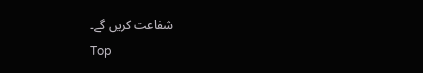شفاعت کریں گے۔
Top